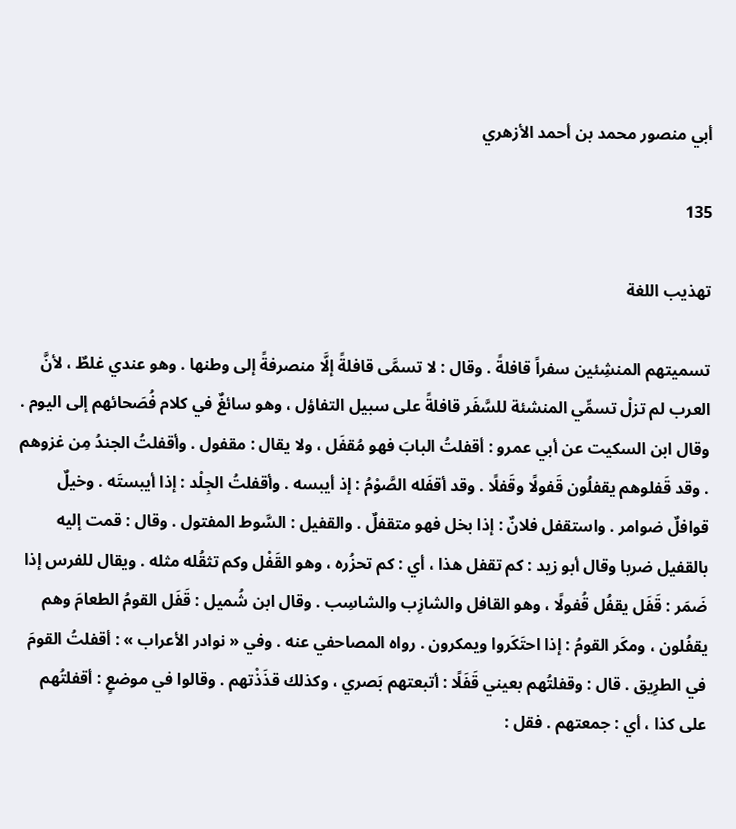أبي منصور محمد بن أحمد الأزهري

135

تهذيب اللغة

تسميتهم المنشِئين سفراً قافلةً . وقال : لا تسمَّى قافلةً إلَّا منصرفةً إلى وطنها . وهو عندي غلطٌ ، لأنَّ العرب لم تزلْ تسمِّي المنشئة للسَّفَر قافلةً على سبيل التفاؤل ، وهو سائغٌ في كلام فُصَحائهم إلى اليوم . وقال ابن السكيت عن أبي عمرو : أقفلتُ البابَ فهو مُقفَل ، ولا يقال : مقفول . وأقفلتُ الجندُ مِن غزوهم . وقد قَفلوهم يقفلُون قَفولًا وقَفلًا . وقد أقفَله الصَّوْمُ : إذ أيبسه . وأقفلتُ الجِلْد : إذا أيبستَه . وخيلٌ قوافلٌ ضوامر . واستقفل فلانٌ : إذا بخل فهو متقفلٌ . والقفيل : السَّوط المفتول . وقال : قمت إليه بالقفيل ضربا وقال أبو زيد : كم تقفل هذا ، أي : كم تحزُره ، وهو القَفْل وكم تثقُله مثله . ويقال للفرس إذا ضَمَر : قَفَل يقفُل قُفولًا ، وهو القافل والشازِب والشاسِب . وقال ابن شُميل : قَفَل القومُ الطعامَ وهم يقفُلون ، ومكَر القومُ : إذا احتَكَروا ويمكرون . رواه المصاحفي عنه . وفي « نوادر الأعراب » : أقفلتُ القومَ في الطرِيق . قال : وقفلتُهم بعيني قَفَلًا : أتبعتهم بَصري ، وكذلك قذَذْتهم . وقالوا في موضعٍ : أقفلتُهم على كذا ، أي : جمعتهم . فقل :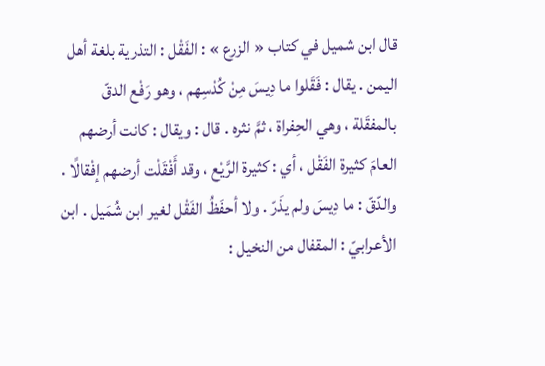قال ابن شميل في كتاب « الزرع » : الفَقْل : التذرية بلغة أهل اليمن . يقال : فَقَلوا ما دِيسَ مِنْ كُدْسِهم ، وهو رَفْع الدقّ بالمفقَلة ، وهي الحِفراة ، ثمَّ نثره . قال : ويقال : كانت أرضهم العامَ كثيرة الفَقْل ، أي : كثيرة الرَّيْع ، وقد أَفْقَلْت أرضهم إفْقالًا . والدّقّ : ما دِيسَ ولم يذَرّ . ولا أحفَظُ الفَقْل لغير ابن شُمَيل . ابن الأعرابيّ : المقفال من النخيل :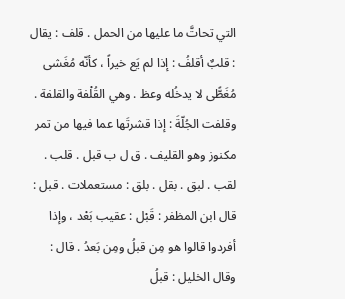التي تحاتَّ ما عليها من الحمل . قلف : يقال : قلبٌ أقلفُ : إذا لم يَع خيراً ، كأنّه مُغَشى مُغَطًّى لا يدخُله وعظ . وهي القُلْفة والقلفة . وقلفت الجُلّةَ : إذا قشرتَها عما فيها من تمر مكنوز وهو القليف . ق ل ب قبل . قلب . لقب . لبق . بقل . بلق : مستعملات . قبل : قال ابن المظفر : قَبْل : عقيب بَعْد ، وإذا أفردوا قالوا هو مِن قبلُ ومِن بَعدُ . قال : وقال الخليل : قبلُ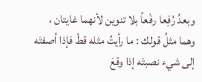وبعدُ رُفِعا رفْعاً بلا تنوين لأنهما غايتان ، وهما مثلُ قولك : ما رأيتُ مثله قطّ فإذا أصفتَه إلى شيء نصبتَه إذا وقعَ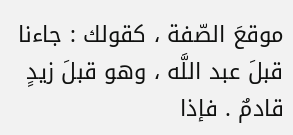موقعَ الصّفة ، كقولك : جاءنا قبلَ عبد اللَّه ، وهو قبلَ زيدٍ قادمٌ . فإذا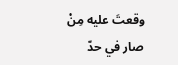وقعتَ عليه مِنْ صار في حدّ